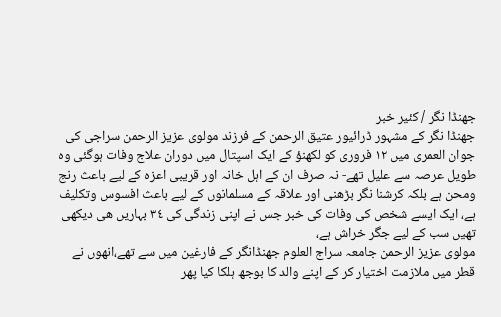جھنڈا نگر / کئیر خبر
جھنڈا نگر کے مشہور ڈرائیور عتیق الرحمن کے فرزند مولوی عزیز الرحمن سراجی کی جوان العمری میں ١٢ فروری کو لکھنؤ کے ایک اسپتال میں دوران علاج وفات ہوگئی وہ طویل عرصہ سے علیل تھے- نہ صرف ان کے اہل خانہ اور قریبی اعزہ کے لیے باعث رنج ومحن ہے بلکہ کرشنا نگر بڑھنی اور علاقہ کے مسلمانوں کے لیے باعث افسوس وتکلیف ہے، ایک ایسے شخص کی وفات کی خبر جس نے اپنی زندگی کی ٣٤ بہاریں ھی دیکھی تھیں سب کے لیے جگر خراش ہے،
مولوی عزیز الرحمن جامعہ سراج العلوم جھنڈانگر کے فارغین میں سے تھے،انھوں نے قطر میں ملازمت اختیار کر کے اپنے والد کا بوجھ ہلکا کیا پھر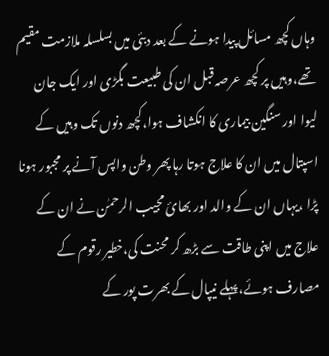وہاں کچھ مسائل پیدا ہونے کے بعد دبئی میں بسلسلہ ملازمت مقیم تھے،وہیں پر کچھ عرصہ قبل ان کی طبیعت بگڑی اور ایک جان لیوا اور سنگین بیماری کا انکشاف ہوا،کچھ دنوں تک وہیں کے اسپتال میں ان کا علاج ہوتا رہا پھر وطن واپس آنے پر مجبور ہونا پڑا ،یہاں ان کے والد اور بھائ مجیب الرحمٰن نے ان کے علاج میں اپنی طاقت سے بڑھ کر محنت کی،خطیر رقوم کے مصارف ہوئے،پہلے نیپال کے بھرت پور کے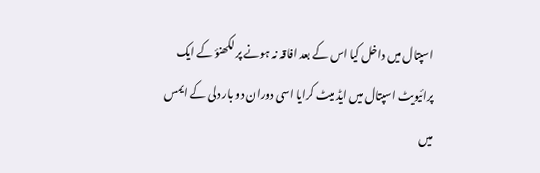اسپتال میں داخل کیا اس کے بعد افاقہ نہ ہونے پر لکھنؤ کے ایک پرائیویٹ اسپتال میں ایڈ میٹ کرایا اسی دوران دو بار دلی کے ایمس میں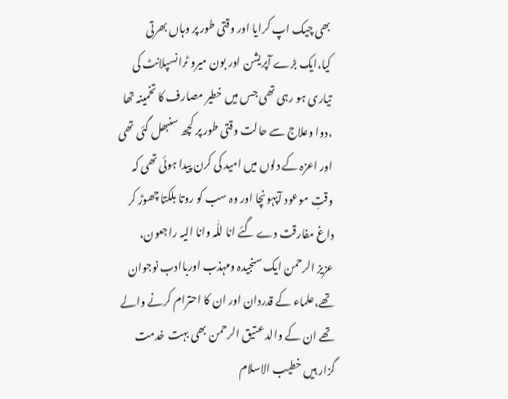بھی چیک اپ کرایا اور وقتی طور پر وہاں بھرتی کیا،ایک بڑے آپریشن اور بون میرو ٹرانسپلانٹ کی تیاری ہو رہی تھی جس میں خطیر مصارف کا تخمینہ تھا ،دوا وعلاج سے حالت وقتی طور پر کچھ سنبھل گئی تھی اور اعزہ کے دلوں میں امید کی کرن پیدا ہوئی تھی کہ وقتِ موعود آپہونچا اور وہ سب کو روتا بلکتا چھوڑ کر داغ مفارقت دے گئے انا للّٰہ وانا الیہ راجعون،
عزیز الرحمن ایک سنجیدہ ومہذب اورباادب نوجوان تھے،علماء کے قدردان اور ان کا احترام کرنے والے تھے ان کے والد عتیق الرحمن بھی بہت خدمت گزار ہیں خطیب الاسلام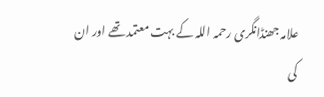علامہ جھنڈانگری رحمہ اللہ کے بہت معتمد تھے اور ان کی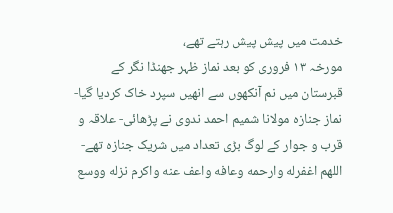خدمت میں پیش پیش رہتے تھے،
مورخہ ١٣ فروری کو بعد نماز ظہر جھنڈا نگر کے قبرستان میں نم آنکھوں سے انھیں سپرد خاک کردیا گیا- نماز جنازہ مولانا شمیم احمد ندوی نے پڑھائی- علاقہ و قرب و جوار کے لوگ بڑی تعداد میں شریک جنازہ تھے-
اللهم اغفرله وارحمه وعافه واعف عنه واكرم نزله ووسع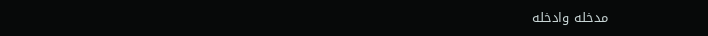مدخله وادخله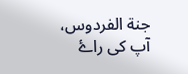جنة الفردوس،
آپ کی راۓ